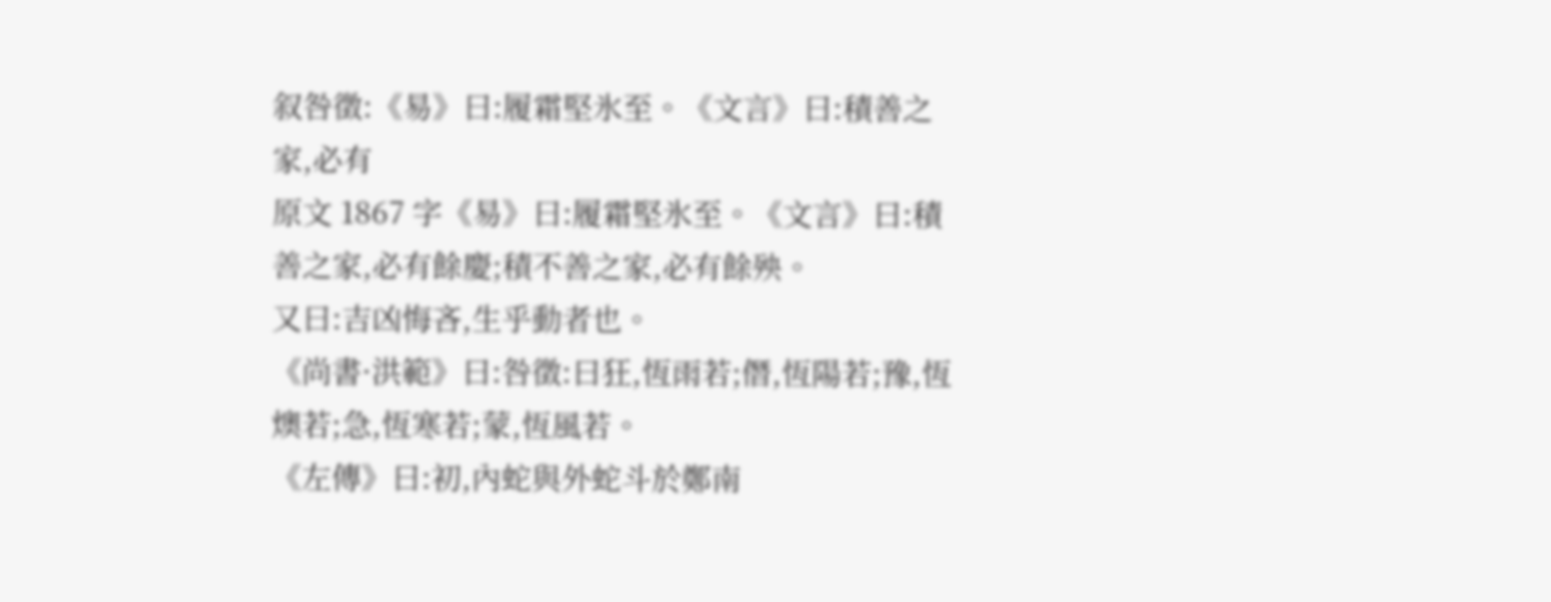叙咎徵:《易》曰:履霜堅氷至。《文言》曰:積善之家,必有
原文 1867 字《易》曰:履霜堅氷至。《文言》曰:積善之家,必有餘慶;積不善之家,必有餘殃。
又曰:吉凶悔吝,生乎動者也。
《尚書·洪範》曰:咎徵:曰狂,恆雨若;僭,恆陽若;豫,恆燠若;急,恆寒若;蒙,恆風若。
《左傳》曰:初,內蛇與外蛇斗於鄭南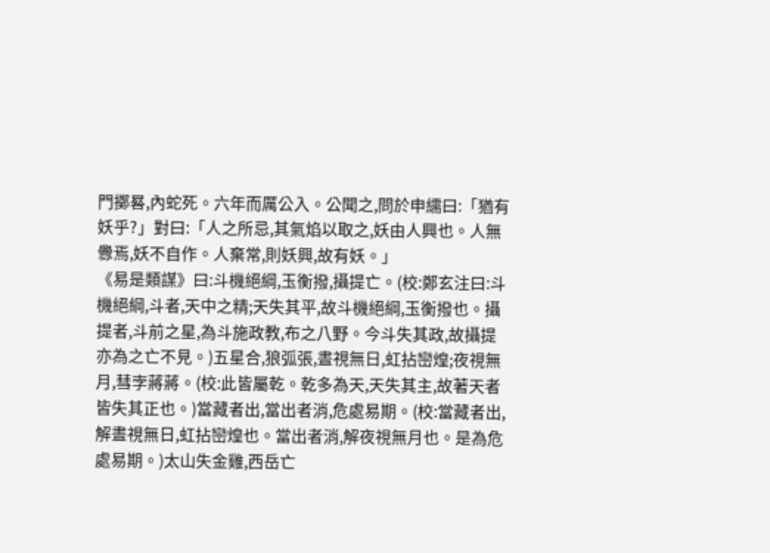門擲晷,內蛇死。六年而厲公入。公聞之,問於申繻曰:「猶有妖乎?」對曰:「人之所忌,其氣焰以取之,妖由人興也。人無釁焉,妖不自作。人棄常,則妖興,故有妖。」
《易是類謀》曰:斗機絕綱,玉衡撥,攝提亡。(校:鄭玄注曰:斗機絕綱,斗者,天中之精;天失其平,故斗機絕綱,玉衡撥也。攝提者,斗前之星,為斗施政教,布之八野。今斗失其政,故攝提亦為之亡不見。)五星合,狼弧張,晝視無日,虹拈巒煌;夜視無月,彗孛蔣蔣。(校:此皆屬乾。乾多為天,天失其主,故著天者皆失其正也。)當藏者出,當出者消,危處易期。(校:當藏者出,解晝視無日,虹拈巒煌也。當出者消,解夜視無月也。是為危處易期。)太山失金雞,西岳亡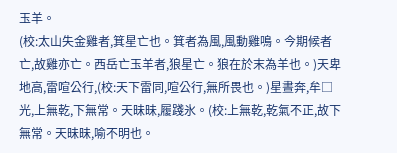玉羊。
(校:太山失金雞者,箕星亡也。箕者為風,風動雞鳴。今期候者亡,故雞亦亡。西岳亡玉羊者,狼星亡。狼在於末為羊也。)天卑地高,雷喧公行,(校:天下雷同,喧公行,無所畏也。)星晝奔,牟□光,上無乾,下無常。天昧昧,履踐氷。(校:上無乾,乾氣不正,故下無常。天昧昧,喻不明也。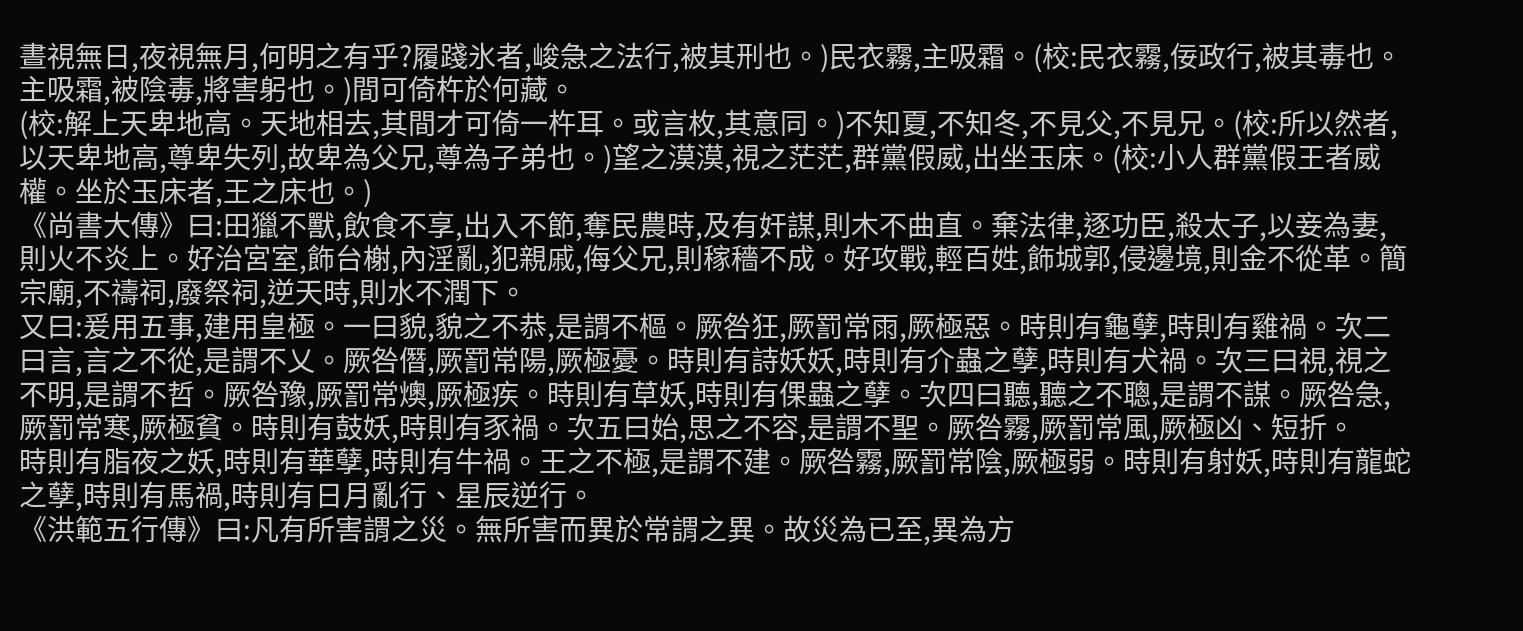晝視無日,夜視無月,何明之有乎?履踐氷者,峻急之法行,被其刑也。)民衣霧,主吸霜。(校:民衣霧,佞政行,被其毒也。主吸霜,被陰毒,將害躬也。)間可倚杵於何藏。
(校:解上天卑地高。天地相去,其間才可倚一杵耳。或言枚,其意同。)不知夏,不知冬,不見父,不見兄。(校:所以然者,以天卑地高,尊卑失列,故卑為父兄,尊為子弟也。)望之漠漠,視之茫茫,群黨假威,出坐玉床。(校:小人群黨假王者威權。坐於玉床者,王之床也。)
《尚書大傳》曰:田獵不獸,飲食不享,出入不節,奪民農時,及有奸謀,則木不曲直。棄法律,逐功臣,殺太子,以妾為妻,則火不炎上。好治宮室,飾台榭,內淫亂,犯親戚,侮父兄,則稼穡不成。好攻戰,輕百姓,飾城郭,侵邊境,則金不從革。簡宗廟,不禱祠,廢祭祠,逆天時,則水不潤下。
又曰:爰用五事,建用皇極。一曰貌,貌之不恭,是謂不樞。厥咎狂,厥罰常雨,厥極惡。時則有龜孽,時則有雞禍。次二曰言,言之不從,是謂不乂。厥咎僭,厥罰常陽,厥極憂。時則有詩妖妖,時則有介蟲之孽,時則有犬禍。次三曰視,視之不明,是謂不哲。厥咎豫,厥罰常燠,厥極疾。時則有草妖,時則有倮蟲之孽。次四曰聽,聽之不聰,是謂不謀。厥咎急,厥罰常寒,厥極貧。時則有鼓妖,時則有豕禍。次五曰始,思之不容,是謂不聖。厥咎霧,厥罰常風,厥極凶、短折。
時則有脂夜之妖,時則有華孽,時則有牛禍。王之不極,是謂不建。厥咎霧,厥罰常陰,厥極弱。時則有射妖,時則有龍蛇之孽,時則有馬禍,時則有日月亂行、星辰逆行。
《洪範五行傳》曰:凡有所害謂之災。無所害而異於常謂之異。故災為已至,異為方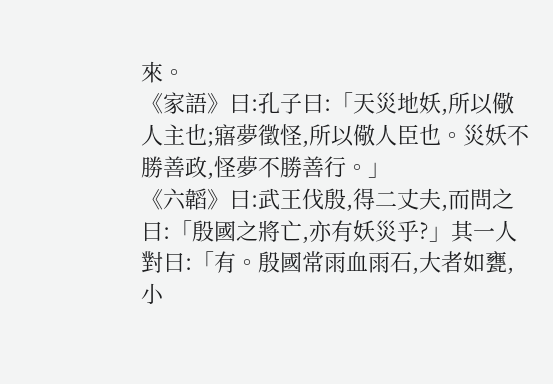來。
《家語》曰:孔子曰:「天災地妖,所以儆人主也;寤夢徵怪,所以儆人臣也。災妖不勝善政,怪夢不勝善行。」
《六韜》曰:武王伐殷,得二丈夫,而問之曰:「殷國之將亡,亦有妖災乎?」其一人對曰:「有。殷國常雨血雨石,大者如甕,小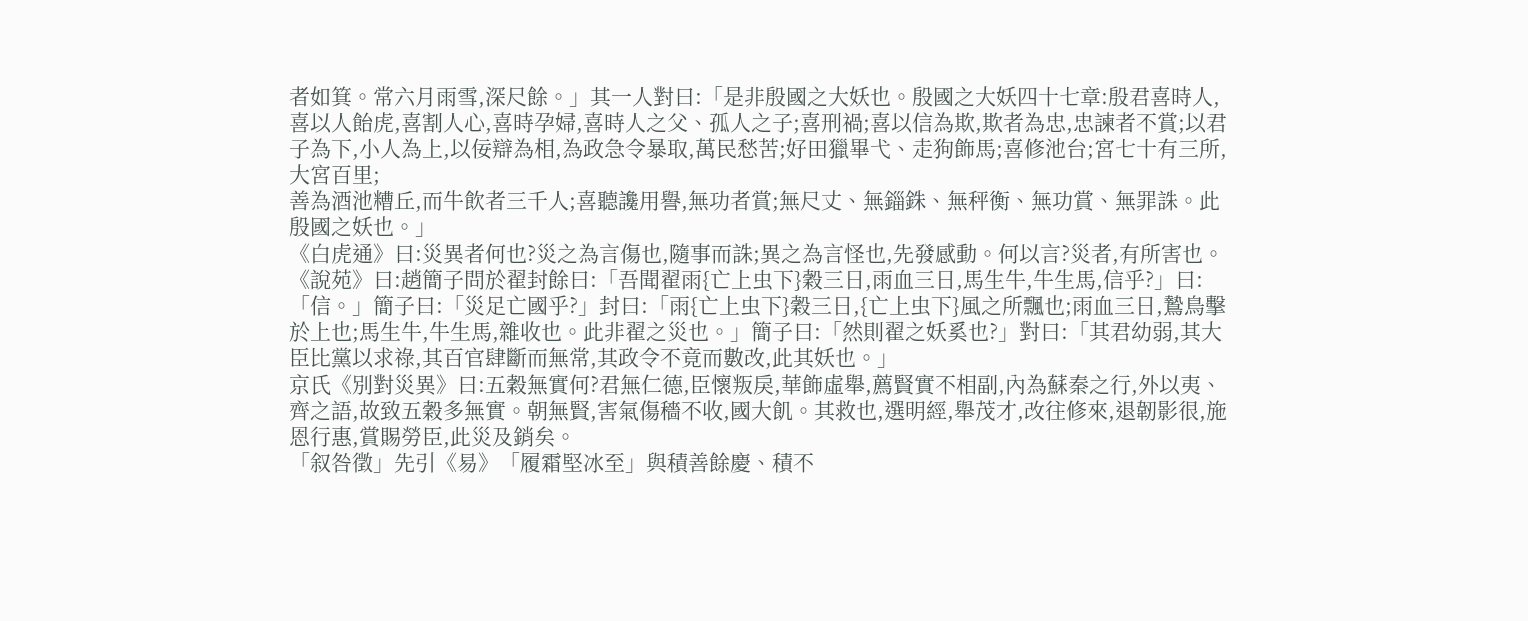者如箕。常六月雨雪,深尺餘。」其一人對曰:「是非殷國之大妖也。殷國之大妖四十七章:殷君喜時人,喜以人飴虎,喜割人心,喜時孕婦,喜時人之父、孤人之子;喜刑禍;喜以信為欺,欺者為忠,忠諫者不賞;以君子為下,小人為上,以佞辯為相,為政急令暴取,萬民愁苦;好田獵畢弋、走狗飾馬;喜修池台;宮七十有三所,大宮百里;
善為酒池糟丘,而牛飲者三千人;喜聽讒用譽,無功者賞;無尺丈、無錙銖、無秤衡、無功賞、無罪誅。此殷國之妖也。」
《白虎通》曰:災異者何也?災之為言傷也,隨事而誅;異之為言怪也,先發感動。何以言?災者,有所害也。
《說苑》曰:趙簡子問於翟封餘曰:「吾聞翟雨{亡上虫下}穀三日,雨血三日,馬生牛,牛生馬,信乎?」曰:「信。」簡子曰:「災足亡國乎?」封曰:「雨{亡上虫下}穀三日,{亡上虫下}風之所飄也;雨血三日,鷙鳥擊於上也;馬生牛,牛生馬,雜收也。此非翟之災也。」簡子曰:「然則翟之妖奚也?」對曰:「其君幼弱,其大臣比黨以求祿,其百官肆斷而無常,其政令不竟而數改,此其妖也。」
京氏《別對災異》曰:五穀無實何?君無仁德,臣懷叛戾,華飾虛舉,薦賢實不相副,內為蘇秦之行,外以夷、齊之語,故致五穀多無實。朝無賢,害氣傷穡不收,國大飢。其救也,選明經,舉茂才,改往修來,退韌影很,施恩行惠,賞賜勞臣,此災及銷矣。
「叙咎徵」先引《易》「履霜堅冰至」與積善餘慶、積不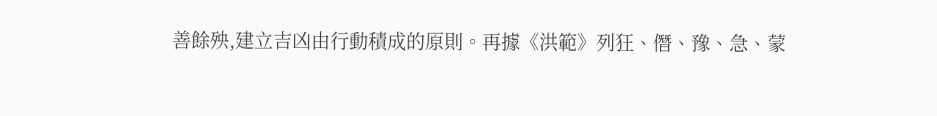善餘殃,建立吉凶由行動積成的原則。再據《洪範》列狂、僭、豫、急、蒙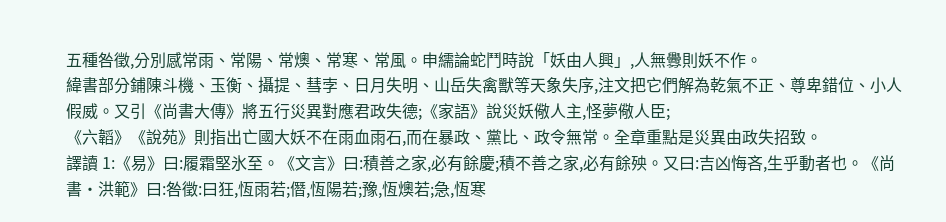五種咎徵,分別感常雨、常陽、常燠、常寒、常風。申繻論蛇鬥時說「妖由人興」,人無釁則妖不作。
緯書部分鋪陳斗機、玉衡、攝提、彗孛、日月失明、山岳失禽獸等天象失序,注文把它們解為乾氣不正、尊卑錯位、小人假威。又引《尚書大傳》將五行災異對應君政失德;《家語》說災妖儆人主,怪夢儆人臣;
《六韜》《說苑》則指出亡國大妖不在雨血雨石,而在暴政、黨比、政令無常。全章重點是災異由政失招致。
譯讀 1:《易》曰:履霜堅氷至。《文言》曰:積善之家,必有餘慶;積不善之家,必有餘殃。又曰:吉凶悔吝,生乎動者也。《尚書·洪範》曰:咎徵:曰狂,恆雨若;僭,恆陽若;豫,恆燠若;急,恆寒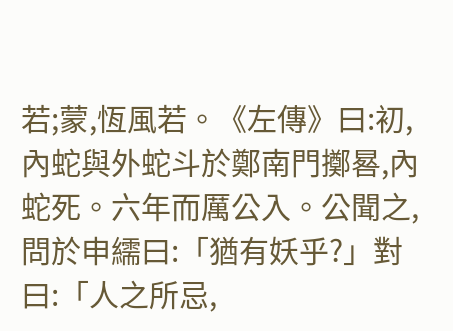若;蒙,恆風若。《左傳》曰:初,內蛇與外蛇斗於鄭南門擲晷,內蛇死。六年而厲公入。公聞之,問於申繻曰:「猶有妖乎?」對曰:「人之所忌,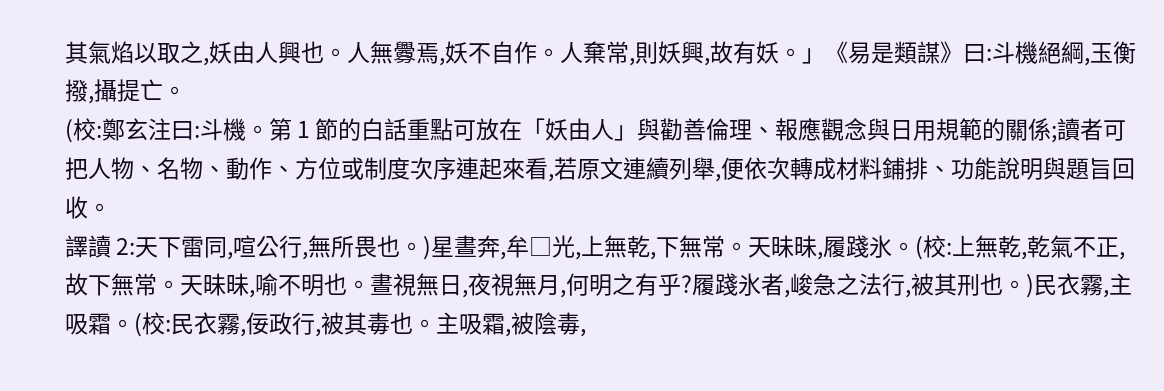其氣焰以取之,妖由人興也。人無釁焉,妖不自作。人棄常,則妖興,故有妖。」《易是類謀》曰:斗機絕綱,玉衡撥,攝提亡。
(校:鄭玄注曰:斗機。第 1 節的白話重點可放在「妖由人」與勸善倫理、報應觀念與日用規範的關係;讀者可把人物、名物、動作、方位或制度次序連起來看,若原文連續列舉,便依次轉成材料鋪排、功能說明與題旨回收。
譯讀 2:天下雷同,喧公行,無所畏也。)星晝奔,牟□光,上無乾,下無常。天昧昧,履踐氷。(校:上無乾,乾氣不正,故下無常。天昧昧,喻不明也。晝視無日,夜視無月,何明之有乎?履踐氷者,峻急之法行,被其刑也。)民衣霧,主吸霜。(校:民衣霧,佞政行,被其毒也。主吸霜,被陰毒,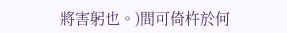將害躬也。)間可倚杵於何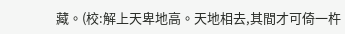藏。(校:解上天卑地高。天地相去,其間才可倚一杵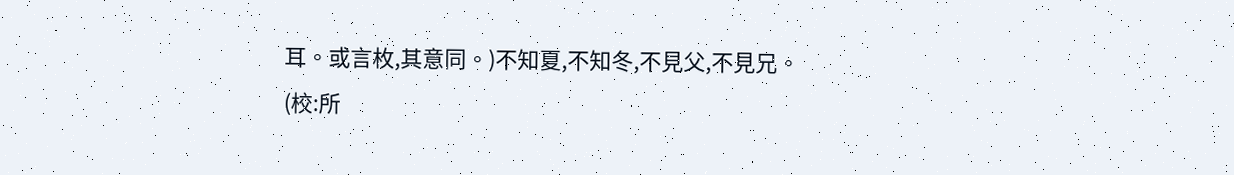耳。或言枚,其意同。)不知夏,不知冬,不見父,不見兄。
(校:所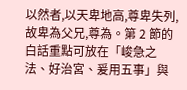以然者,以天卑地高,尊卑失列,故卑為父兄,尊為。第 2 節的白話重點可放在「峻急之法、好治宮、爰用五事」與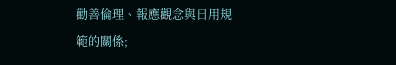勸善倫理、報應觀念與日用規範的關係;